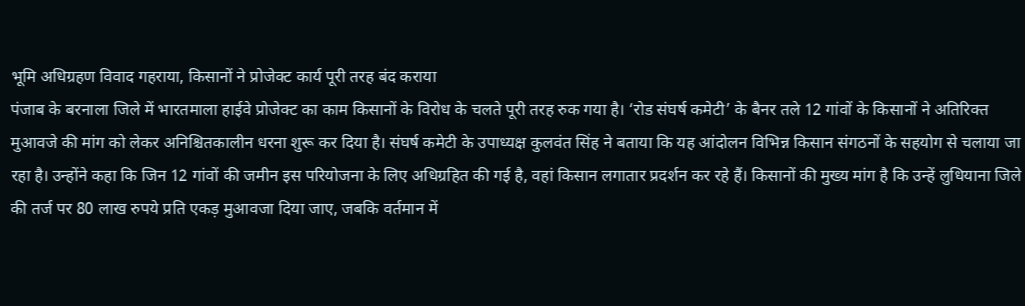भूमि अधिग्रहण विवाद गहराया, किसानों ने प्रोजेक्ट कार्य पूरी तरह बंद कराया
पंजाब के बरनाला जिले में भारतमाला हाईवे प्रोजेक्ट का काम किसानों के विरोध के चलते पूरी तरह रुक गया है। ‘रोड संघर्ष कमेटी’ के बैनर तले 12 गांवों के किसानों ने अतिरिक्त मुआवजे की मांग को लेकर अनिश्चितकालीन धरना शुरू कर दिया है। संघर्ष कमेटी के उपाध्यक्ष कुलवंत सिंह ने बताया कि यह आंदोलन विभिन्न किसान संगठनों के सहयोग से चलाया जा रहा है। उन्होंने कहा कि जिन 12 गांवों की जमीन इस परियोजना के लिए अधिग्रहित की गई है, वहां किसान लगातार प्रदर्शन कर रहे हैं। किसानों की मुख्य मांग है कि उन्हें लुधियाना जिले की तर्ज पर 80 लाख रुपये प्रति एकड़ मुआवजा दिया जाए, जबकि वर्तमान में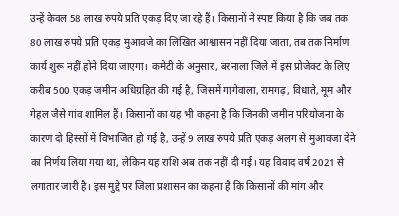उन्हें केवल 58 लाख रुपये प्रति एकड़ दिए जा रहे हैं। किसानों ने स्पष्ट किया है कि जब तक 80 लाख रुपये प्रति एकड़ मुआवजे का लिखित आश्वासन नहीं दिया जाता, तब तक निर्माण कार्य शुरू नहीं होने दिया जाएगा। कमेटी के अनुसार, बरनाला जिले में इस प्रोजेक्ट के लिए करीब 500 एकड़ जमीन अधिग्रहित की गई है, जिसमें गागेवाला, रामगढ़, विधाते, मूम और गेहल जैसे गांव शामिल हैं। किसानों का यह भी कहना है कि जिनकी जमीन परियोजना के कारण दो हिस्सों में विभाजित हो गई है, उन्हें 9 लाख रुपये प्रति एकड़ अलग से मुआवजा देने का निर्णय लिया गया था, लेकिन यह राशि अब तक नहीं दी गई। यह विवाद वर्ष 2021 से लगातार जारी है। इस मुद्दे पर जिला प्रशासन का कहना है कि किसानों की मांग और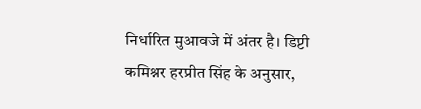निर्धारित मुआवजे में अंतर है। डिप्टी कमिश्नर हरप्रीत सिंह के अनुसार,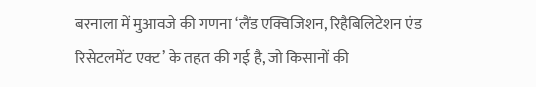बरनाला में मुआवजे की गणना ‘लैंड एक्विजिशन, रिहैबिलिटेशन एंड रिसेटलमेंट एक्ट’ के तहत की गई है, जो किसानों की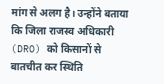मांग से अलग है। उन्होंने बताया कि जिला राजस्व अधिकारी (DRO) को किसानों से बातचीत कर स्थिति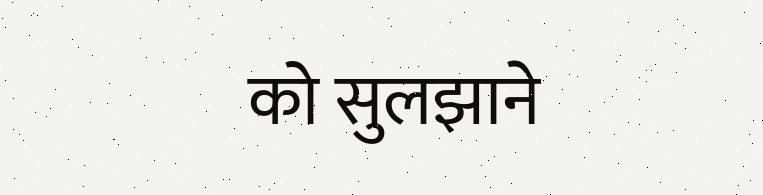को सुलझाने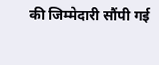की जिम्मेदारी सौंपी गई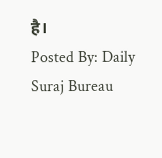है।
Posted By: Daily Suraj Bureau